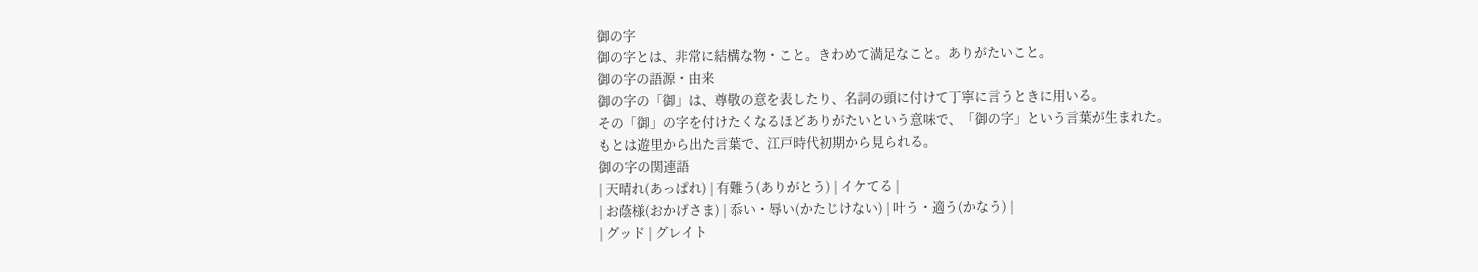御の字
御の字とは、非常に結構な物・こと。きわめて満足なこと。ありがたいこと。
御の字の語源・由来
御の字の「御」は、尊敬の意を表したり、名詞の頭に付けて丁寧に言うときに用いる。
その「御」の字を付けたくなるほどありがたいという意味で、「御の字」という言葉が生まれた。
もとは遊里から出た言葉で、江戸時代初期から見られる。
御の字の関連語
| 天晴れ(あっぱれ) | 有難う(ありがとう) | イケてる |
| お蔭様(おかげさま) | 忝い・辱い(かたじけない) | 叶う・適う(かなう) |
| グッド | グレイト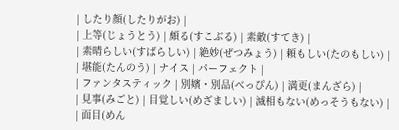| したり顔(したりがお) |
| 上等(じょうとう) | 頗る(すこぶる) | 素敵(すてき) |
| 素晴らしい(すばらしい) | 絶妙(ぜつみょう) | 頼もしい(たのもしい) |
| 堪能(たんのう) | ナイス | パーフェクト |
| ファンタスティック | 別嬪・別品(べっぴん) | 満更(まんざら) |
| 見事(みごと) | 目覚しい(めざましい) | 滅相もない(めっそうもない) |
| 面目(めん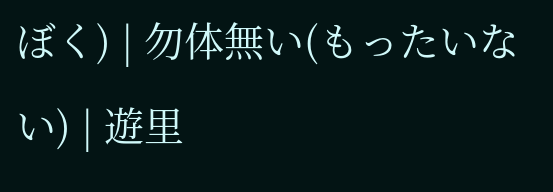ぼく) | 勿体無い(もったいない) | 遊里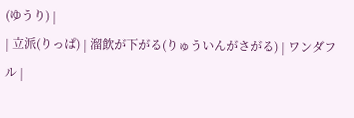(ゆうり) |
| 立派(りっぱ) | 溜飲が下がる(りゅういんがさがる) | ワンダフル |